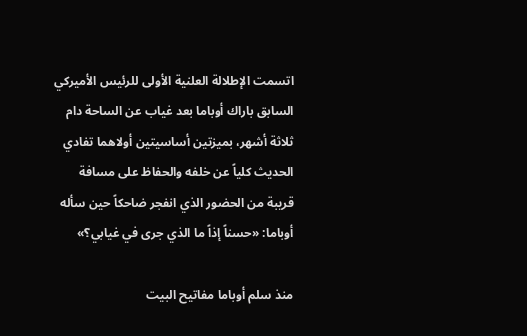اتسمت الإطلالة العلنية الأولى للرئيس الأميركي السابق باراك أوباما بعد غياب عن الساحة دام ثلاثة أشهر، بميزتين أساسيتين أولاهما تفادي الحديث كلياً عن خلفه والحفاظ على مسافة قريبة من الحضور الذي انفجر ضاحكاً حين سأله أوباما: «حسناً إذاً ما الذي جرى في غيابي؟»

منذ سلم أوباما مفاتيح البيت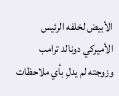الأبيض لخلفه الرئيس الأميركي دونالد ترامب وزوجته لم يدلِ بأي ملاحظات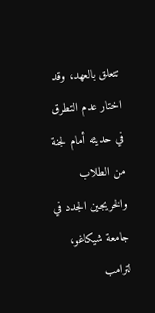تتعلق بالعهد، وقد اختار عدم التطرق في حديثه أمام لجنة من الطلاب والخريجين الجدد في جامعة شيكاغو، لترامب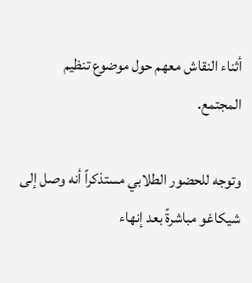أثناء النقاش معهم حول موضوع تنظيم المجتمع.

وتوجه للحضور الطلابي مستذكراً أنه وصل إلى شيكاغو مباشرةً بعد إنهاء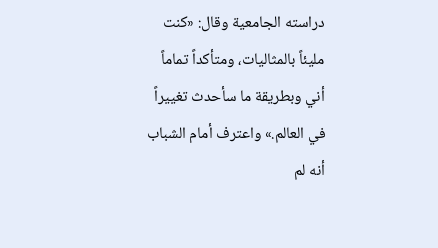دراسته الجامعية وقال: «كنت مليئاً بالمثاليات، ومتأكداً تماماً أني وبطريقة ما سأحدث تغييراً في العالم.» واعترف أمام الشباب أنه لم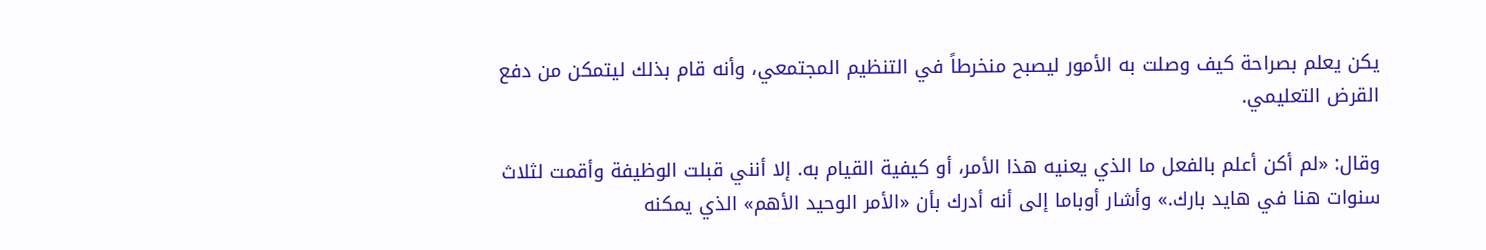يكن يعلم بصراحة كيف وصلت به الأمور ليصبح منخرطاً في التنظيم المجتمعي، وأنه قام بذلك ليتمكن من دفع القرض التعليمي.

وقال: «لم أكن أعلم بالفعل ما الذي يعنيه هذا الأمر، أو كيفية القيام به. إلا أنني قبلت الوظيفة وأقمت لثلاث سنوات هنا في هايد بارك.» وأشار أوباما إلى أنه أدرك بأن «الأمر الوحيد الأهم» الذي يمكنه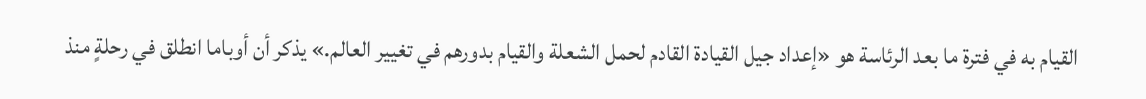القيام به في فترة ما بعد الرئاسة هو «إعداد جيل القيادة القادم لحمل الشعلة والقيام بدورهم في تغيير العالم.» يذكر أن أوباما انطلق في رحلةٍ منذ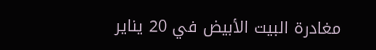مغادرة البيت الأبيض في 20 يناير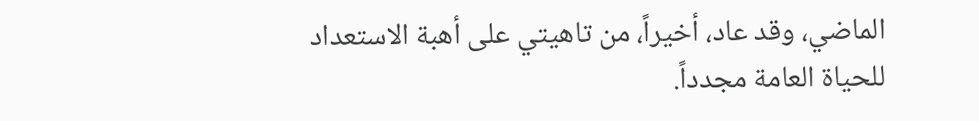الماضي، وقد عاد، أخيراً، من تاهيتي على أهبة الاستعداد للحياة العامة مجدداً.